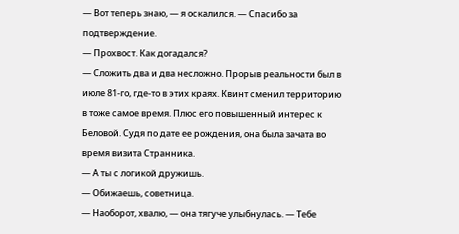— Вот теперь знаю, — я оскалился. — Спасибо за подтверждение.
— Прохвост. Как догадался?
— Сложить два и два несложно. Прорыв реальности был в июле 81-го, где-то в этих краях. Квинт сменил территорию в тоже самое время. Плюс его повышенный интерес к Беловой. Судя по дате ее рождения, она была зачата во время визита Странника.
— А ты с логикой дружишь.
— Обижаешь, советница.
— Наоборот, хвалю, — она тягуче улыбнулась. — Тебе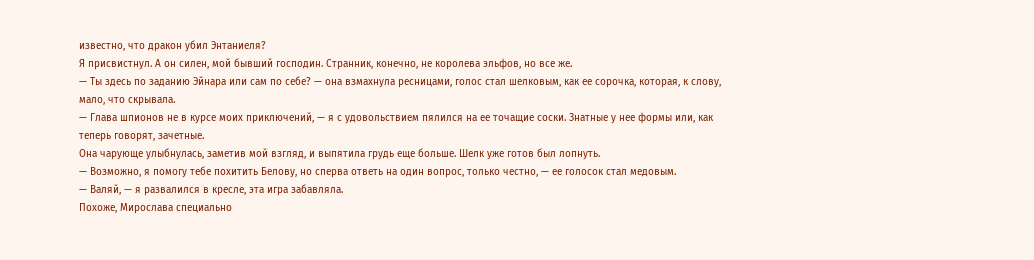известно, что дракон убил Энтаниеля?
Я присвистнул. А он силен, мой бывший господин. Странник, конечно, не королева эльфов, но все же.
— Ты здесь по заданию Эйнара или сам по себе? — она взмахнула ресницами, голос стал шелковым, как ее сорочка, которая, к слову, мало, что скрывала.
— Глава шпионов не в курсе моих приключений, — я с удовольствием пялился на ее точащие соски. Знатные у нее формы или, как теперь говорят, зачетные.
Она чарующе улыбнулась, заметив мой взгляд, и выпятила грудь еще больше. Шелк уже готов был лопнуть.
— Возможно, я помогу тебе похитить Белову, но сперва ответь на один вопрос, только честно, — ее голосок стал медовым.
— Валяй, — я развалился в кресле, эта игра забавляла.
Похоже, Мирослава специально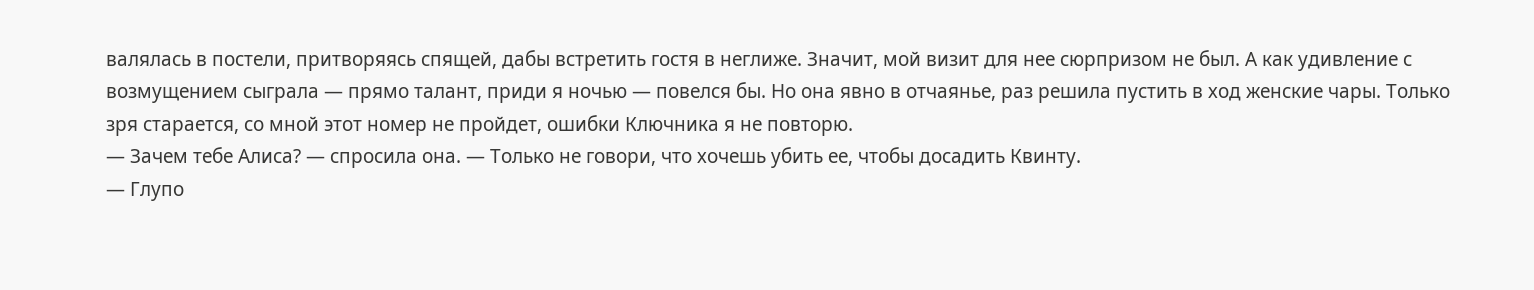валялась в постели, притворяясь спящей, дабы встретить гостя в неглиже. Значит, мой визит для нее сюрпризом не был. А как удивление с возмущением сыграла — прямо талант, приди я ночью — повелся бы. Но она явно в отчаянье, раз решила пустить в ход женские чары. Только зря старается, со мной этот номер не пройдет, ошибки Ключника я не повторю.
— Зачем тебе Алиса? — спросила она. — Только не говори, что хочешь убить ее, чтобы досадить Квинту.
— Глупо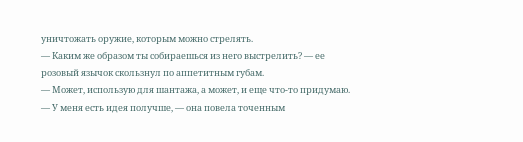уничтожать оружие, которым можно стрелять.
— Каким же образом ты собираешься из него выстрелить? — ее розовый язычок скользнул по аппетитным губам.
— Может, использую для шантажа, а может, и еще что-то придумаю.
— У меня есть идея получше, — она повела точенным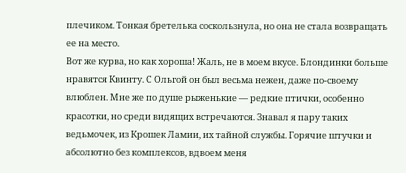плечиком. Тонкая бретелька соскользнула, но она не стала возвращать ее на место.
Вот же курва, но как хороша! Жаль, не в моем вкусе. Блондинки больше нравятся Квинту. С Ольгой он был весьма нежен, даже по-своему влюблен. Мне же по душе рыженькие — редкие птички, особенно красотки, но среди видящих встречаются. Знавал я пару таких ведьмочек, из Крошек Ламии, их тайной службы. Горячие штучки и абсолютно без комплексов, вдвоем меня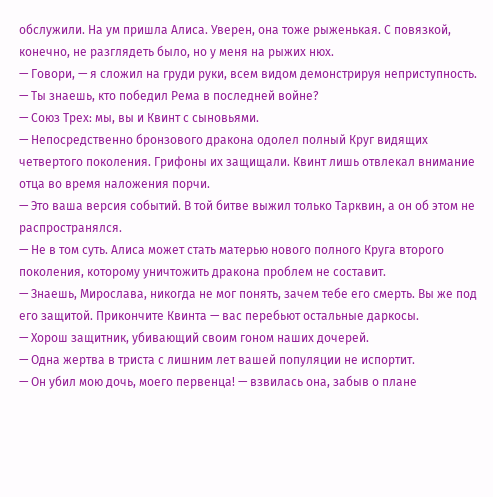обслужили. На ум пришла Алиса. Уверен, она тоже рыженькая. С повязкой, конечно, не разглядеть было, но у меня на рыжих нюх.
— Говори, — я сложил на груди руки, всем видом демонстрируя неприступность.
— Ты знаешь, кто победил Рема в последней войне?
— Союз Трех: мы, вы и Квинт с сыновьями.
— Непосредственно бронзового дракона одолел полный Круг видящих четвертого поколения. Грифоны их защищали. Квинт лишь отвлекал внимание отца во время наложения порчи.
— Это ваша версия событий. В той битве выжил только Тарквин, а он об этом не распространялся.
— Не в том суть. Алиса может стать матерью нового полного Круга второго поколения, которому уничтожить дракона проблем не составит.
— Знаешь, Мирослава, никогда не мог понять, зачем тебе его смерть. Вы же под его защитой. Прикончите Квинта — вас перебьют остальные даркосы.
— Хорош защитник, убивающий своим гоном наших дочерей.
— Одна жертва в триста с лишним лет вашей популяции не испортит.
— Он убил мою дочь, моего первенца! — взвилась она, забыв о плане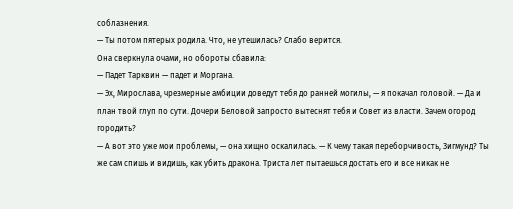соблазнения.
— Ты потом пятерых родила. Что, не утешилась? Слабо верится.
Она сверкнула очами, но обороты сбавила:
— Падет Тарквин — падет и Моргана.
— Эх, Мирослава, чрезмерные амбиции доведут тебя до ранней могилы, — я покачал головой. — Да и план твой глуп по сути. Дочери Беловой запросто вытеснят тебя и Совет из власти. Зачем огород городить?
— А вот это уже мои проблемы, — она хищно оскалилась. — К чему такая переборчивость, Зигмунд? Ты же сам спишь и видишь, как убить дракона. Триста лет пытаешься достать его и все никак не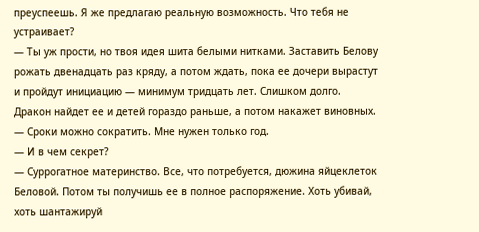преуспеешь. Я же предлагаю реальную возможность. Что тебя не устраивает?
— Ты уж прости, но твоя идея шита белыми нитками. Заставить Белову рожать двенадцать раз кряду, а потом ждать, пока ее дочери вырастут и пройдут инициацию — минимум тридцать лет. Слишком долго. Дракон найдет ее и детей гораздо раньше, а потом накажет виновных.
— Сроки можно сократить. Мне нужен только год.
— И в чем секрет?
— Суррогатное материнство. Все, что потребуется, дюжина яйцеклеток Беловой. Потом ты получишь ее в полное распоряжение. Хоть убивай, хоть шантажируй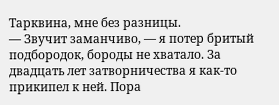Тарквина, мне без разницы.
— Звучит заманчиво, — я потер бритый подбородок, бороды не хватало. За двадцать лет затворничества я как-то прикипел к ней. Пора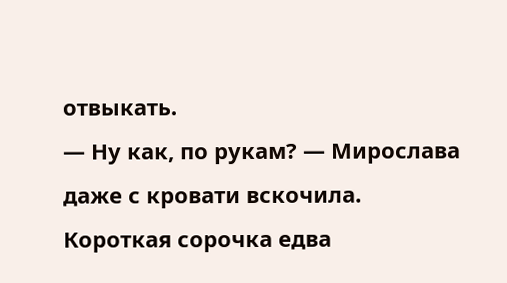отвыкать.
— Ну как, по рукам? — Мирослава даже с кровати вскочила. Короткая сорочка едва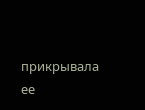прикрывала ее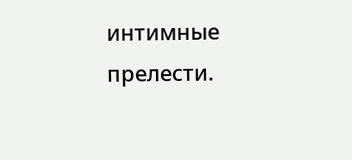интимные прелести.